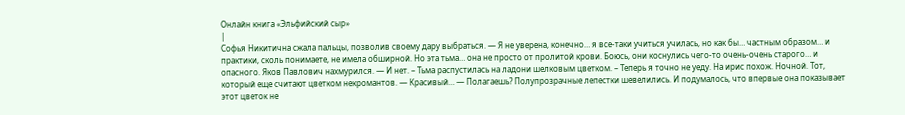Онлайн книга «Эльфийский сыр»
|
Софья Никитична сжала пальцы, позволив своему дару выбраться. — Я не уверена, конечно… я все-таки учиться училась, но как бы… частным образом… и практики, сколь понимаете, не имела обширной. Но эта тьма… она не просто от пролитой крови. Боюсь, они коснулись чего-то очень-очень старого… и опасного. Яков Павлович нахмурился. — И нет. – Тьма распустилась на ладони шелковым цветком. – Теперь я точно не уеду. На ирис похож. Ночной. Тот, который еще считают цветком некромантов. — Красивый… — Полагаешь? Полупрозрачные лепестки шевелились. И подумалось, что впервые она показывает этот цветок не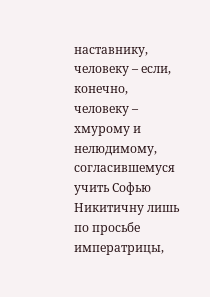наставнику, человеку – если, конечно, человеку – хмурому и нелюдимому, согласившемуся учить Софью Никитичну лишь по просьбе императрицы,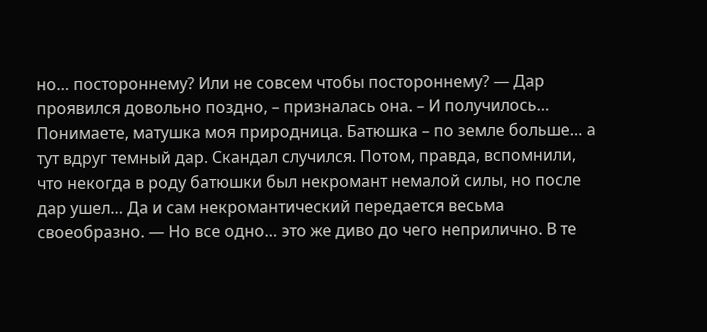но… постороннему? Или не совсем чтобы постороннему? — Дар проявился довольно поздно, – призналась она. – И получилось… Понимаете, матушка моя природница. Батюшка – по земле больше… а тут вдруг темный дар. Скандал случился. Потом, правда, вспомнили, что некогда в роду батюшки был некромант немалой силы, но после дар ушел… Да и сам некромантический передается весьма своеобразно. — Но все одно… это же диво до чего неприлично. В те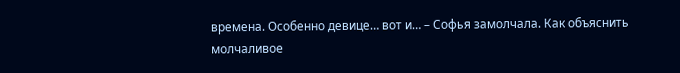времена. Особенно девице… вот и… – Софья замолчала. Как объяснить молчаливое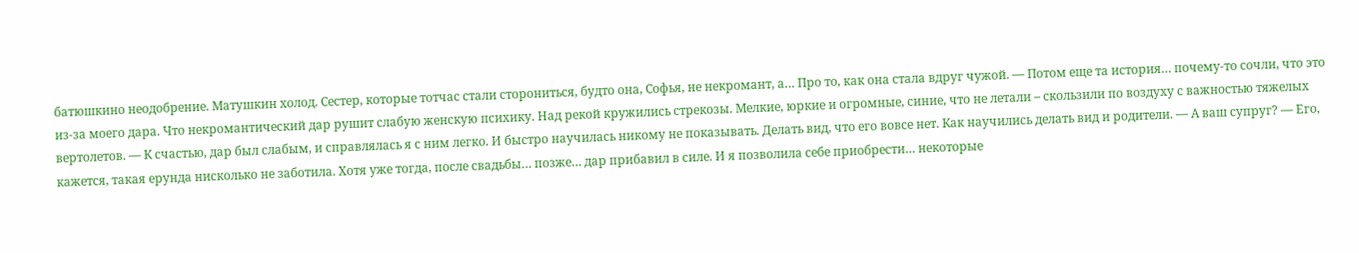батюшкино неодобрение. Матушкин холод. Сестер, которые тотчас стали сторониться, будто она, Софья, не некромант, а… Про то, как она стала вдруг чужой. — Потом еще та история… почему-то сочли, что это из-за моего дара. Что некромантический дар рушит слабую женскую психику. Над рекой кружились стрекозы. Мелкие, юркие и огромные, синие, что не летали – скользили по воздуху с важностью тяжелых вертолетов. — К счастью, дар был слабым, и справлялась я с ним легко. И быстро научилась никому не показывать. Делать вид, что его вовсе нет. Как научились делать вид и родители. — А ваш супруг? — Его, кажется, такая ерунда нисколько не заботила. Хотя уже тогда, после свадьбы… позже… дар прибавил в силе. И я позволила себе приобрести… некоторые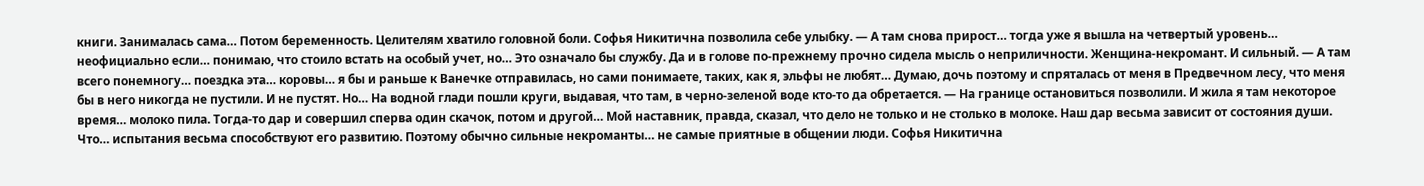книги. Занималась сама… Потом беременность. Целителям хватило головной боли. Софья Никитична позволила себе улыбку. — А там снова прирост… тогда уже я вышла на четвертый уровень… неофициально если… понимаю, что стоило встать на особый учет, но… Это означало бы службу. Да и в голове по-прежнему прочно сидела мысль о неприличности. Женщина-некромант. И сильный. — А там всего понемногу… поездка эта… коровы… я бы и раньше к Ванечке отправилась, но сами понимаете, таких, как я, эльфы не любят… Думаю, дочь поэтому и спряталась от меня в Предвечном лесу, что меня бы в него никогда не пустили. И не пустят. Но… На водной глади пошли круги, выдавая, что там, в черно-зеленой воде кто-то да обретается. — На границе остановиться позволили. И жила я там некоторое время… молоко пила. Тогда-то дар и совершил сперва один скачок, потом и другой… Мой наставник, правда, сказал, что дело не только и не столько в молоке. Наш дар весьма зависит от состояния души. Что… испытания весьма способствуют его развитию. Поэтому обычно сильные некроманты… не самые приятные в общении люди. Софья Никитична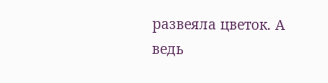развеяла цветок. А ведь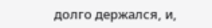долго держался, и,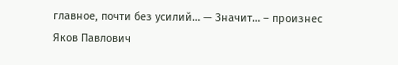главное, почти без усилий… — Значит… – произнес Яков Павлович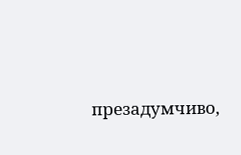презадумчиво,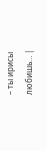– ты ирисы любишь… |